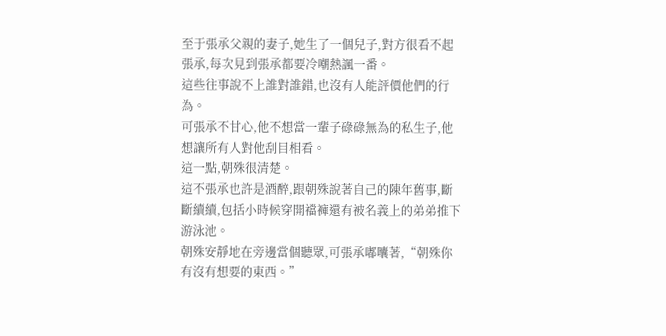至于張承父親的妻子,她生了一個兒子,對方很看不起張承,每次見到張承都要冷嘲熱諷一番。
這些往事說不上誰對誰錯,也沒有人能評價他們的行為。
可張承不甘心,他不想當一輩子碌碌無為的私生子,他想讓所有人對他刮目相看。
這一點,朝殊很清楚。
這不張承也許是酒醉,跟朝殊說著自己的陳年舊事,斷斷續續,包括小時候穿開襠褲還有被名義上的弟弟推下游泳池。
朝殊安靜地在旁邊當個聽眾,可張承嘟囔著,“朝殊你有沒有想要的東西。”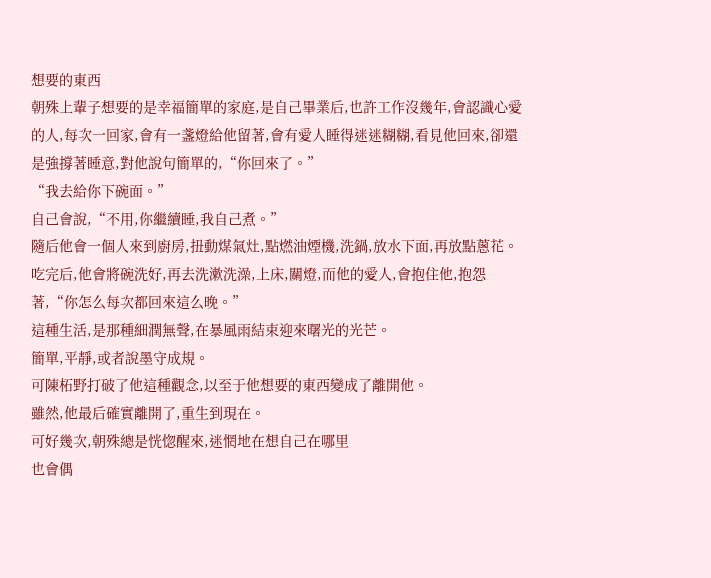想要的東西
朝殊上輩子想要的是幸福簡單的家庭,是自己畢業后,也許工作沒幾年,會認識心愛的人,每次一回家,會有一盞燈給他留著,會有愛人睡得迷迷糊糊,看見他回來,卻還是強撐著睡意,對他說句簡單的,“你回來了。”
“我去給你下碗面。”
自己會說,“不用,你繼續睡,我自己煮。”
隨后他會一個人來到廚房,扭動煤氣灶,點燃油煙機,洗鍋,放水下面,再放點蔥花。
吃完后,他會將碗洗好,再去洗漱洗澡,上床,關燈,而他的愛人,會抱住他,抱怨著,“你怎么每次都回來這么晚。”
這種生活,是那種細潤無聲,在暴風雨結束迎來曙光的光芒。
簡單,平靜,或者說墨守成規。
可陳柘野打破了他這種觀念,以至于他想要的東西變成了離開他。
雖然,他最后確實離開了,重生到現在。
可好幾次,朝殊總是恍惚醒來,迷惘地在想自己在哪里
也會偶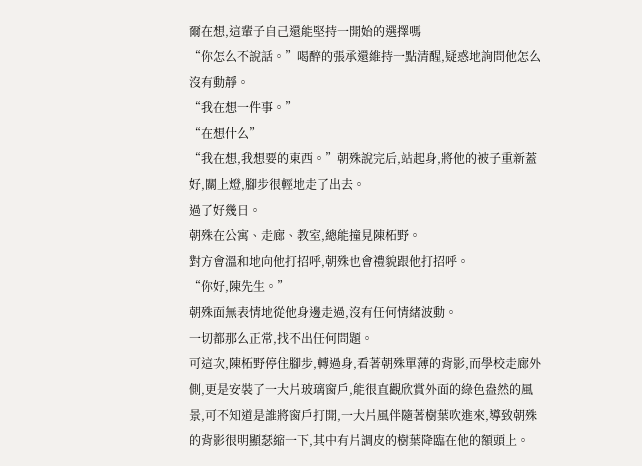爾在想,這輩子自己還能堅持一開始的選擇嗎
“你怎么不說話。”喝醉的張承還維持一點清醒,疑惑地詢問他怎么沒有動靜。
“我在想一件事。”
“在想什么”
“我在想,我想要的東西。”朝殊說完后,站起身,將他的被子重新蓋好,關上燈,腳步很輕地走了出去。
過了好幾日。
朝殊在公寓、走廊、教室,總能撞見陳柘野。
對方會溫和地向他打招呼,朝殊也會禮貌跟他打招呼。
“你好,陳先生。”
朝殊面無表情地從他身邊走過,沒有任何情緒波動。
一切都那么正常,找不出任何問題。
可這次,陳柘野停住腳步,轉過身,看著朝殊單薄的背影,而學校走廊外側,更是安裝了一大片玻璃窗戶,能很直觀欣賞外面的綠色盎然的風景,可不知道是誰將窗戶打開,一大片風伴隨著樹葉吹進來,導致朝殊的背影很明顯瑟縮一下,其中有片調皮的樹葉降臨在他的額頭上。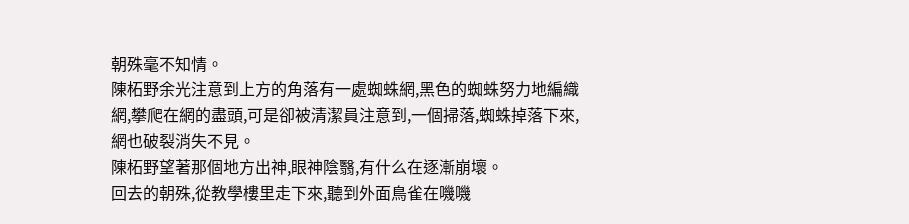朝殊毫不知情。
陳柘野余光注意到上方的角落有一處蜘蛛網,黑色的蜘蛛努力地編織網,攀爬在網的盡頭,可是卻被清潔員注意到,一個掃落,蜘蛛掉落下來,網也破裂消失不見。
陳柘野望著那個地方出神,眼神陰翳,有什么在逐漸崩壞。
回去的朝殊,從教學樓里走下來,聽到外面鳥雀在嘰嘰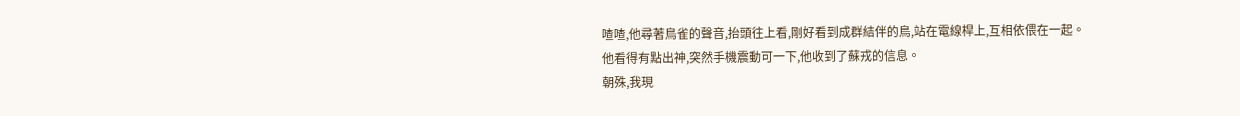喳喳,他尋著鳥雀的聲音,抬頭往上看,剛好看到成群結伴的鳥,站在電線桿上,互相依偎在一起。
他看得有點出神,突然手機震動可一下,他收到了蘇戎的信息。
朝殊,我現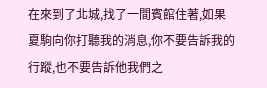在來到了北城,找了一間賓館住著,如果夏駒向你打聽我的消息,你不要告訴我的行蹤,也不要告訴他我們之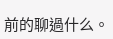前的聊過什么。